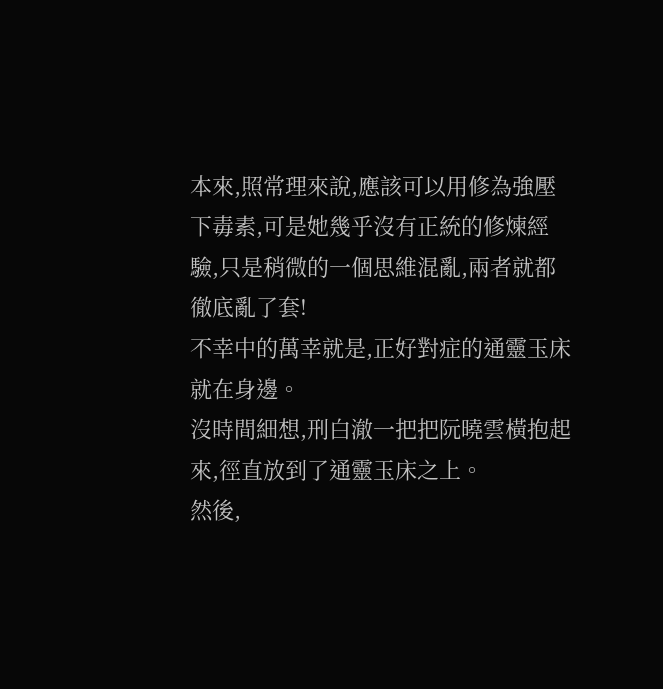本來,照常理來說,應該可以用修為強壓下毒素,可是她幾乎沒有正統的修煉經驗,只是稍微的一個思維混亂,兩者就都徹底亂了套!
不幸中的萬幸就是,正好對症的通靈玉床就在身邊。
沒時間細想,刑白澈一把把阮曉雲橫抱起來,徑直放到了通靈玉床之上。
然後,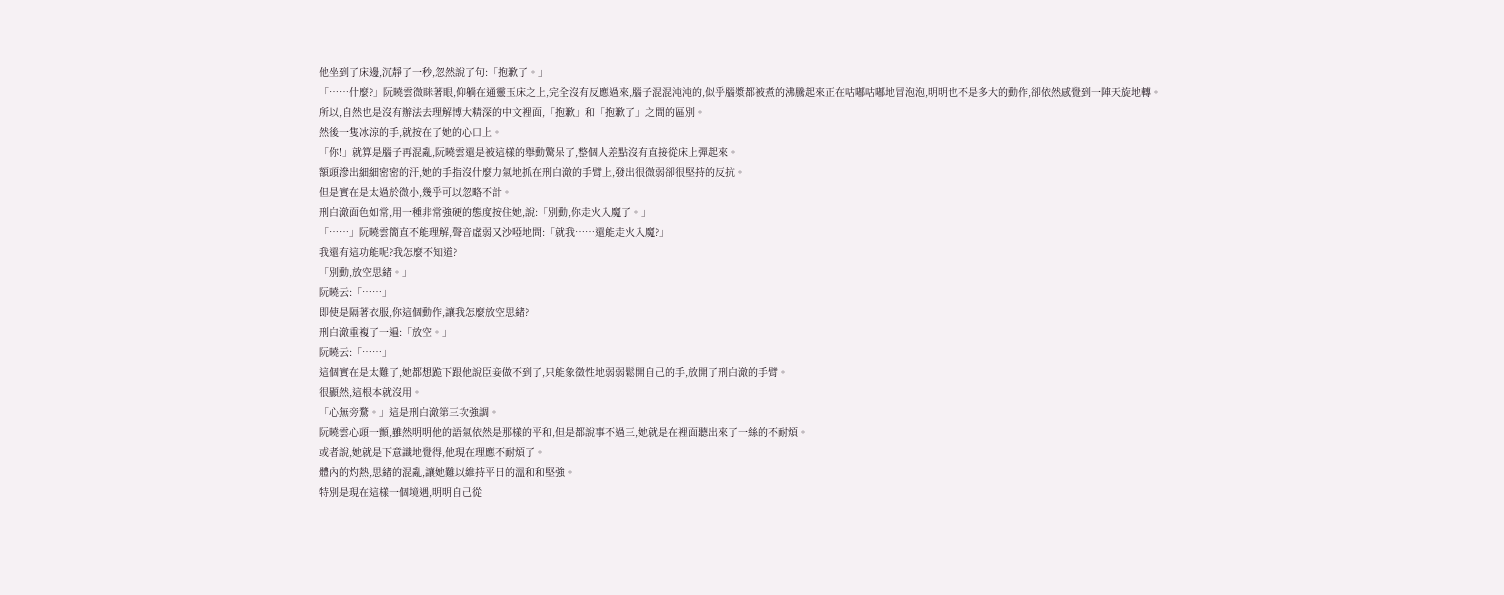他坐到了床邊,沉靜了一秒,忽然說了句:「抱歉了。」
「……什麼?」阮曉雲微眯著眼,仰躺在通靈玉床之上,完全沒有反應過來,腦子混混沌沌的,似乎腦漿都被煮的沸騰起來正在咕嘟咕嘟地冒泡泡,明明也不是多大的動作,卻依然感覺到一陣天旋地轉。
所以,自然也是沒有辦法去理解博大精深的中文裡面,「抱歉」和「抱歉了」之間的區別。
然後一隻冰涼的手,就按在了她的心口上。
「你!」就算是腦子再混亂,阮曉雲還是被這樣的舉動驚呆了,整個人差點沒有直接從床上彈起來。
額頭滲出細細密密的汗,她的手指沒什麼力氣地抓在刑白澈的手臂上,發出很微弱卻很堅持的反抗。
但是實在是太過於微小,幾乎可以忽略不計。
刑白澈面色如常,用一種非常強硬的態度按住她,說:「別動,你走火入魔了。」
「……」阮曉雲簡直不能理解,聲音虛弱又沙啞地問:「就我……還能走火入魔?」
我還有這功能呢?我怎麼不知道?
「別動,放空思緒。」
阮曉云:「……」
即使是隔著衣服,你這個動作,讓我怎麼放空思緒?
刑白澈重複了一遍:「放空。」
阮曉云:「……」
這個實在是太難了,她都想跪下跟他說臣妾做不到了,只能象徵性地弱弱鬆開自己的手,放開了刑白澈的手臂。
很顯然,這根本就沒用。
「心無旁騖。」這是刑白澈第三次強調。
阮曉雲心頭一顫,雖然明明他的語氣依然是那樣的平和,但是都說事不過三,她就是在裡面聽出來了一絲的不耐煩。
或者說,她就是下意識地覺得,他現在理應不耐煩了。
體內的灼熱,思緒的混亂,讓她難以維持平日的溫和和堅強。
特別是現在這樣一個境遇,明明自己從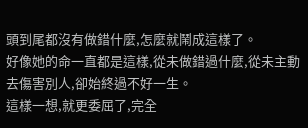頭到尾都沒有做錯什麼,怎麼就鬧成這樣了。
好像她的命一直都是這樣,從未做錯過什麼,從未主動去傷害別人,卻始終過不好一生。
這樣一想,就更委屈了,完全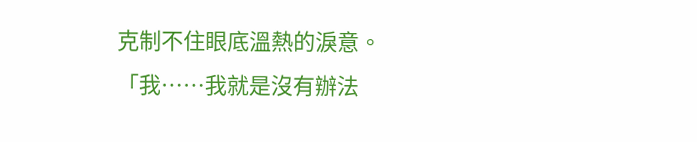克制不住眼底溫熱的淚意。
「我……我就是沒有辦法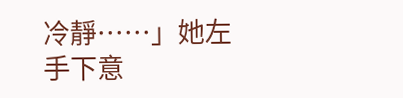冷靜……」她左手下意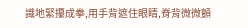識地緊攥成拳,用手背遮住眼睛,脊背微微顫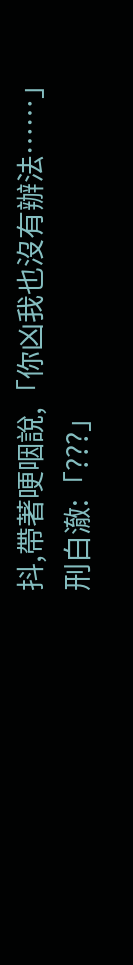抖,帶著哽咽說,「你凶我也沒有辦法……」
刑白澈:「???」